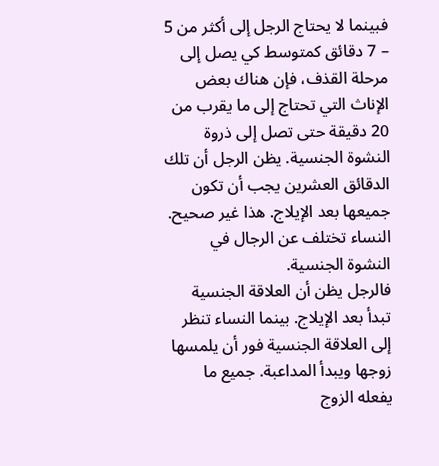فبينما لا يحتاج الرجل إلى أكثر من 5 – 7 دقائق كمتوسط كي يصل إلى مرحلة القذف، فإن هناك بعض الإناث التي تحتاج إلى ما يقرب من 20 دقيقة حتى تصل إلى ذروة النشوة الجنسية. يظن الرجل أن تلك الدقائق العشرين يجب أن تكون جميعها بعد الإيلاج. هذا غير صحيح. النساء تختلف عن الرجال في النشوة الجنسية.
فالرجل يظن أن العلاقة الجنسية تبدأ بعد الإيلاج. بينما النساء تنظر إلى العلاقة الجنسية فور أن يلمسها زوجها ويبدأ المداعبة. جميع ما يفعله الزوج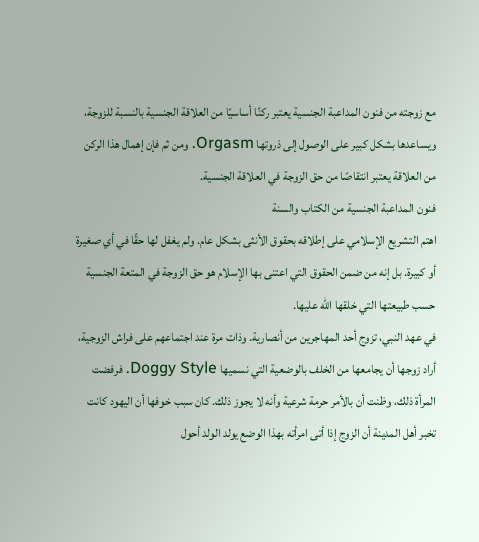مع زوجته من فنون المداعبة الجنسية يعتبر ركنًا أساسيًا من العلاقة الجنسية بالنسبة للزوجة، ويساعدها بشكل كبير على الوصول إلى ذروتها Orgasm. ومن ثم فإن إهمال هذا الركن من العلاقة يعتبر انتقاصًا من حق الزوجة في العلاقة الجنسية.
فنون المداعبة الجنسية من الكتاب والسنة
اهتم التشريع الإسلامي على إطلاقه بحقوق الأنثى بشكل عام. ولم يغفل لها حقًا في أي صغيرة أو كبيرة. بل إنه من ضمن الحقوق التي اعتنى بها الإسلام هو حق الزوجة في المتعة الجنسية حسب طبيعتها التي خلقها الله عليها.
في عهد النبي، تزوج أحد المهاجرين من أنصارية. وذات مرة عند اجتماعهم على فراش الزوجية، أراد زوجها أن يجامعها من الخلف بالوضعية التي نسميها Doggy Style. فرفضت المرأة ذلك، وظنت أن بالأمر حرمة شرعية وأنه لا يجوز ذلك. كان سبب خوفها أن اليهود كانت تخبر أهل المدينة أن الزوج إذا أتى امرأته بهذا الوضع يولد الولد أحول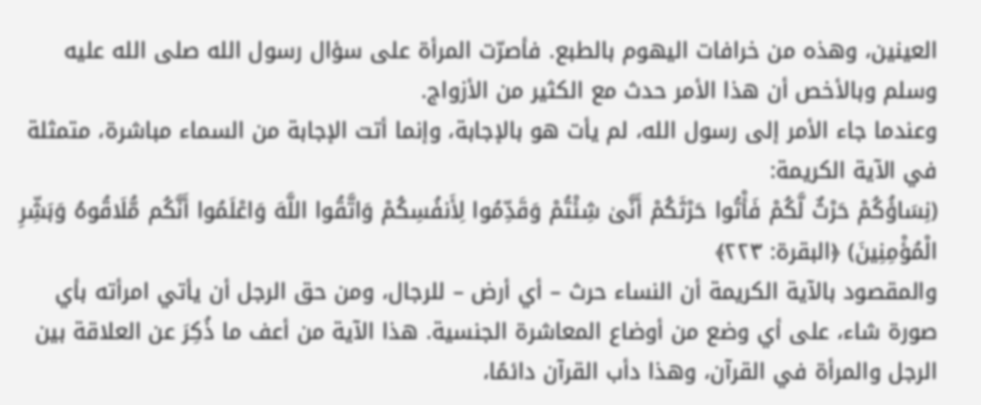العينين، وهذه من خرافات اليهوم بالطبع. فأصرّت المرأة على سؤال رسول الله صلى الله عليه وسلم وبالأخص أن هذا الأمر حدث مع الكثير من الأزواج.
وعندما جاء الأمر إلى رسول الله، لم يأت هو بالإجابة، وإنما أتت الإجابة من السماء مباشرة، متمثلة في الآية الكريمة:
(نِسَاؤُكُمْ حَرْثٌ لَّكُمْ فَأْتُوا حَرْثَكُمْ أَنَّىٰ شِئْتُمْ وَقَدِّمُوا لِأَنفُسِكُمْ وَاتَّقُوا اللَّهَ وَاعْلَمُوا أَنَّكُم مُّلَاقُوهُ وَبَشِّرِ الْمُؤْمِنِينَ) ﴿البقرة: ٢٢٣﴾
والمقصود بالآية الكريمة أن النساء حرث – أي أرض – للرجال، ومن حق الرجل أن يأتي امرأته بأي صورة شاء، على أي وضع من أوضاع المعاشرة الجنسية. هذا الآية من أعف ما ذُكِرَ عن العلاقة بين الرجل والمرأة في القرآن، وهذا دأب القرآن دائمًا،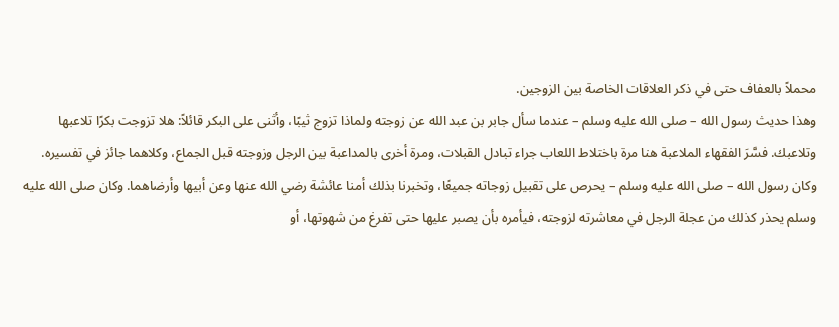محملاً بالعفاف حتى في ذكر العلاقات الخاصة بين الزوجين.
وهذا حديث رسول الله – صلى الله عليه وسلم – عندما سأل جابر بن عبد الله عن زوجته ولماذا تزوج ثيبًا، وأثنى على البكر قائلاً: هلا تزوجت بكرًا تلاعبها وتلاعبك. فسَّرَ الفقهاء الملاعبة هنا مرة باختلاط اللعاب جراء تبادل القبلات، ومرة أخرى بالمداعبة بين الرجل وزوجته قبل الجماع، وكلاهما جائز في تفسيره.
وكان رسول الله – صلى الله عليه وسلم – يحرص على تقبيل زوجاته جميعًا، وتخبرنا بذلك أمنا عائشة رضي الله عنها وعن أبيها وأرضاهما. وكان صلى الله عليه وسلم يحذر كذلك من عجلة الرجل في معاشرته لزوجته، فيأمره بأن يصبر عليها حتى تفرغ من شهوتها، أو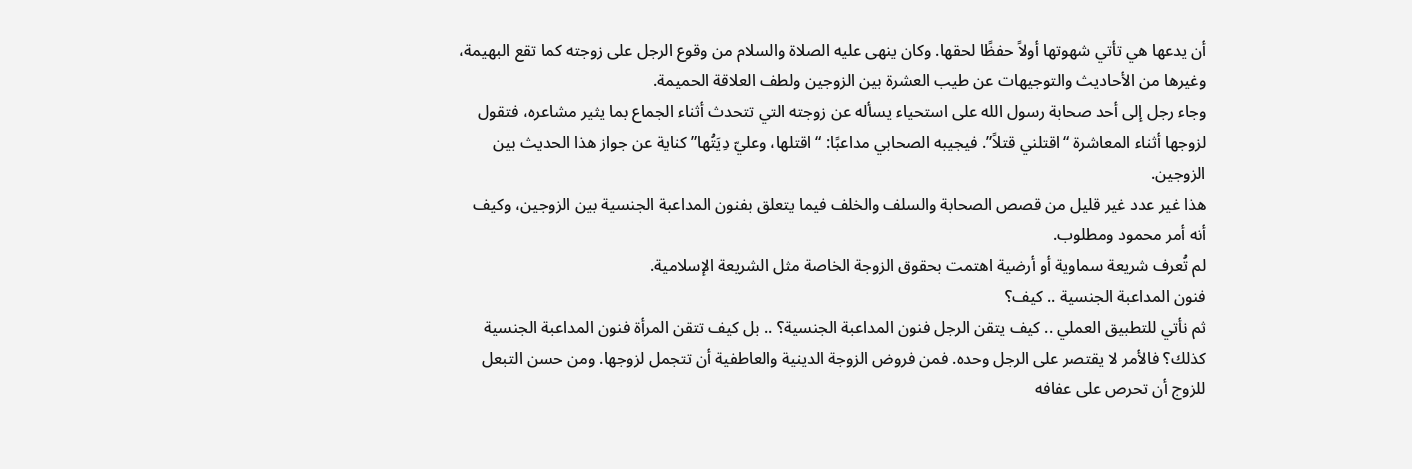أن يدعها هي تأتي شهوتها أولاً حفظًا لحقها. وكان ينهى عليه الصلاة والسلام من وقوع الرجل على زوجته كما تقع البهيمة، وغيرها من الأحاديث والتوجيهات عن طيب العشرة بين الزوجين ولطف العلاقة الحميمة.
وجاء رجل إلى أحد صحابة رسول الله على استحياء يسأله عن زوجته التي تتحدث أثناء الجماع بما يثير مشاعره، فتقول لزوجها أثناء المعاشرة “اقتلني قتلاً”. فيجيبه الصحابي مداعبًا: “اقتلها، وعليّ دِيَتُها” كناية عن جواز هذا الحديث بين الزوجين.
هذا غير عدد غير قليل من قصص الصحابة والسلف والخلف فيما يتعلق بفنون المداعبة الجنسية بين الزوجين، وكيف أنه أمر محمود ومطلوب.
لم تُعرف شريعة سماوية أو أرضية اهتمت بحقوق الزوجة الخاصة مثل الشريعة الإسلامية.
فنون المداعبة الجنسية .. كيف؟
ثم نأتي للتطبيق العملي .. كيف يتقن الرجل فنون المداعبة الجنسية؟ .. بل كيف تتقن المرأة فنون المداعبة الجنسية كذلك؟ فالأمر لا يقتصر على الرجل وحده. فمن فروض الزوجة الدينية والعاطفية أن تتجمل لزوجها. ومن حسن التبعل للزوج أن تحرص على عفافه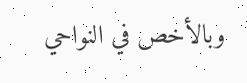وبالأخص في النواحي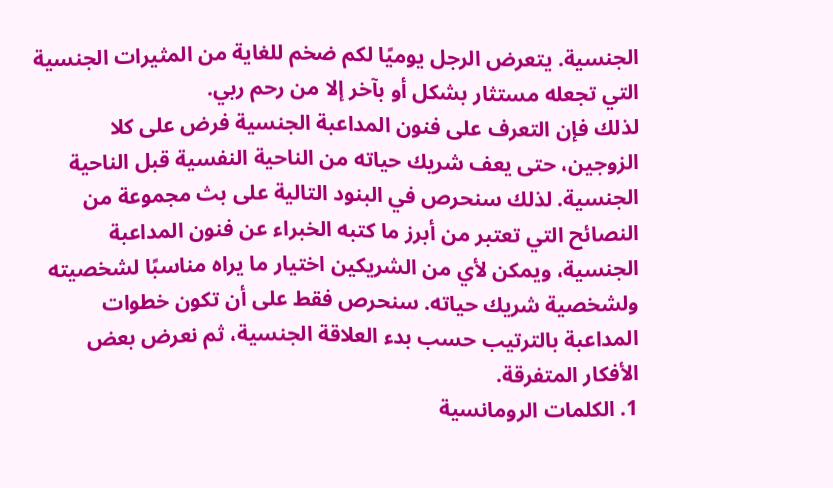الجنسية. يتعرض الرجل يوميًا لكم ضخم للغاية من المثيرات الجنسية التي تجعله مستثار بشكل أو بآخر إلا من رحم ربي.
لذلك فإن التعرف على فنون المداعبة الجنسية فرض على كلا الزوجين، حتى يعف شريك حياته من الناحية النفسية قبل الناحية الجنسية. لذلك سنحرص في البنود التالية على بث مجموعة من النصائح التي تعتبر من أبرز ما كتبه الخبراء عن فنون المداعبة الجنسية، ويمكن لأي من الشريكين اختيار ما يراه مناسبًا لشخصيته ولشخصية شريك حياته. سنحرص فقط على أن تكون خطوات المداعبة بالترتيب حسب بدء العلاقة الجنسية، ثم نعرض بعض الأفكار المتفرقة.
1. الكلمات الرومانسية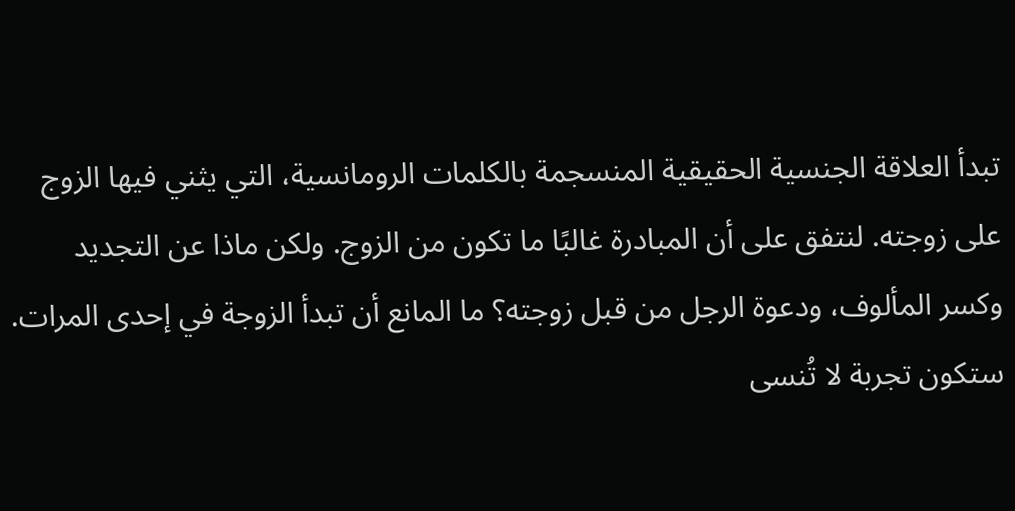تبدأ العلاقة الجنسية الحقيقية المنسجمة بالكلمات الرومانسية، التي يثني فيها الزوج على زوجته. لنتفق على أن المبادرة غالبًا ما تكون من الزوج. ولكن ماذا عن التجديد وكسر المألوف، ودعوة الرجل من قبل زوجته؟ ما المانع أن تبدأ الزوجة في إحدى المرات. ستكون تجربة لا تُنسى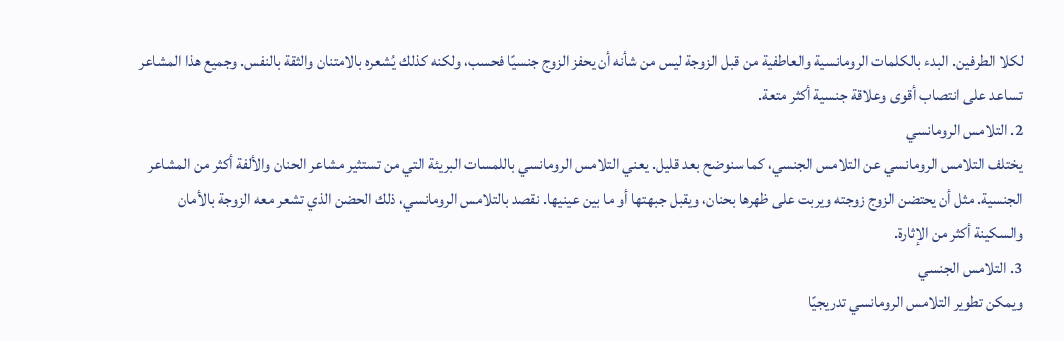لكلا الطرفين. البدء بالكلمات الرومانسية والعاطفية من قبل الزوجة ليس من شأنه أن يحفز الزوج جنسيًا فحسب، ولكنه كذلك يُشعره بالامتنان والثقة بالنفس. وجميع هذا المشاعر تساعد على انتصاب أقوى وعلاقة جنسية أكثر متعة.
2. التلامس الرومانسي
يختلف التلامس الرومانسي عن التلامس الجنسي، كما سنوضح بعد قليل. يعني التلامس الرومانسي باللمسات البريئة التي من تستثير مشاعر الحنان والألفة أكثر من المشاعر الجنسية. مثل أن يحتضن الزوج زوجته ويربت على ظهرها بحنان، ويقبل جبهتها أو ما بين عينيها. نقصد بالتلامس الرومانسي، ذلك الحضن الذي تشعر معه الزوجة بالأمان والسكينة أكثر من الإثارة.
3. التلامس الجنسي
ويمكن تطوير التلامس الرومانسي تدريجيًا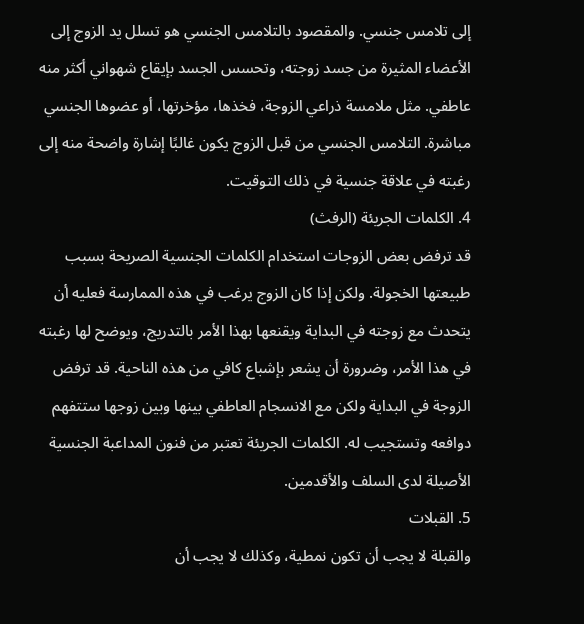إلى تلامس جنسي. والمقصود بالتلامس الجنسي هو تسلل يد الزوج إلى الأعضاء المثيرة من جسد زوجته، وتحسس الجسد بإيقاع شهواني أكثر منه عاطفي. مثل ملامسة ذراعي الزوجة، فخذها، مؤخرتها، أو عضوها الجنسي مباشرة. التلامس الجنسي من قبل الزوج يكون غالبًا إشارة واضحة منه إلى رغبته في علاقة جنسية في ذلك التوقيت.
4. الكلمات الجريئة (الرفث)
قد ترفض بعض الزوجات استخدام الكلمات الجنسية الصريحة بسبب طبيعتها الخجولة. ولكن إذا كان الزوج يرغب في هذه الممارسة فعليه أن يتحدث مع زوجته في البداية ويقنعها بهذا الأمر بالتدريج، ويوضح لها رغبته في هذا الأمر، وضرورة أن يشعر بإشباع كافي من هذه الناحية. قد ترفض الزوجة في البداية ولكن مع الانسجام العاطفي بينها وبين زوجها ستتفهم دوافعه وتستجيب له. الكلمات الجريئة تعتبر من فنون المداعبة الجنسية الأصيلة لدى السلف والأقدمين.
5. القبلات
والقبلة لا يجب أن تكون نمطية، وكذلك لا يجب أن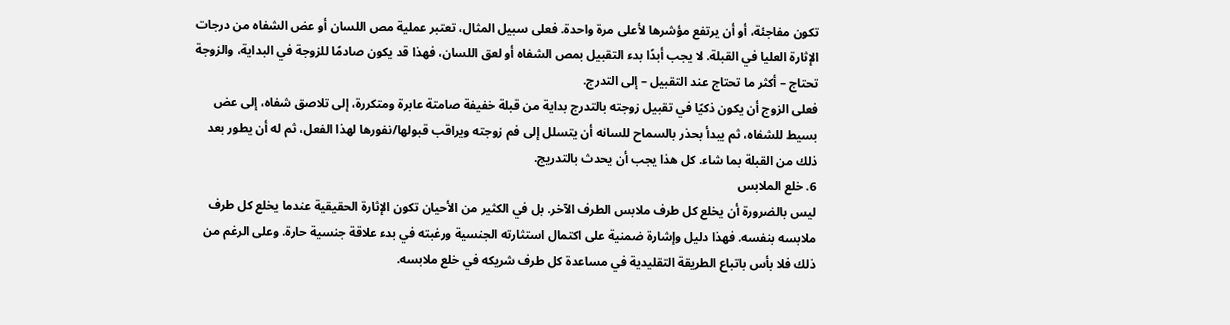تكون مفاجئة، أو أن يرتفع مؤشرها لأعلى مرة واحدة. فعلى سبيل المثال، تعتبر عملية مص اللسان أو عض الشفاه من درجات الإثارة العليا في القبلة. لا يجب أبدًا بدء التقبيل بمص الشفاه أو لعق اللسان، فهذا قد يكون صادمًا للزوجة في البداية، والزوجة تحتاج – أكثر ما تحتاج عند التقبيل – إلى التدرج.
فعلى الزوج أن يكون ذكيًا في تقبيل زوجته بالتدرج بداية من قبلة خفيفة صامتة عابرة ومتكررة، إلى تلاصق شفاه، إلى عض بسيط للشفاه، ثم يبدأ بحذر بالسماح للسانه أن يتسلل إلى فم زوجته ويراقب قبولها/نفورها لهذا الفعل، ثم له أن يطور بعد ذلك من القبلة بما شاء. كل هذا يجب أن يحدث بالتدريج.
6. خلع الملابس
ليس بالضرورة أن يخلع كل طرف ملابس الطرف الآخر. بل في الكثير من الأحيان تكون الإثارة الحقيقية عندما يخلع كل طرف ملابسه بنفسه. فهذا دليل وإشارة ضمنية على اكتمال استثارته الجنسية ورغبته في بدء علاقة جنسية حارة. وعلى الرغم من ذلك فلا بأس باتباع الطريقة التقليدية في مساعدة كل طرف شريكه في خلع ملابسه.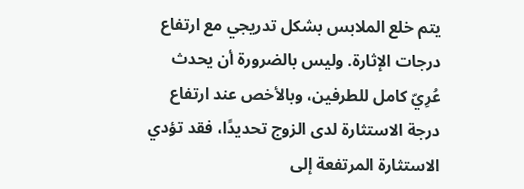يتم خلع الملابس بشكل تدريجي مع ارتفاع درجات الإثارة. وليس بالضرورة أن يحدث عُرِيّ كامل للطرفين، وبالأخص عند ارتفاع درجة الاستثارة لدى الزوج تحديدًا، فقد تؤدي الاستثارة المرتفعة إلى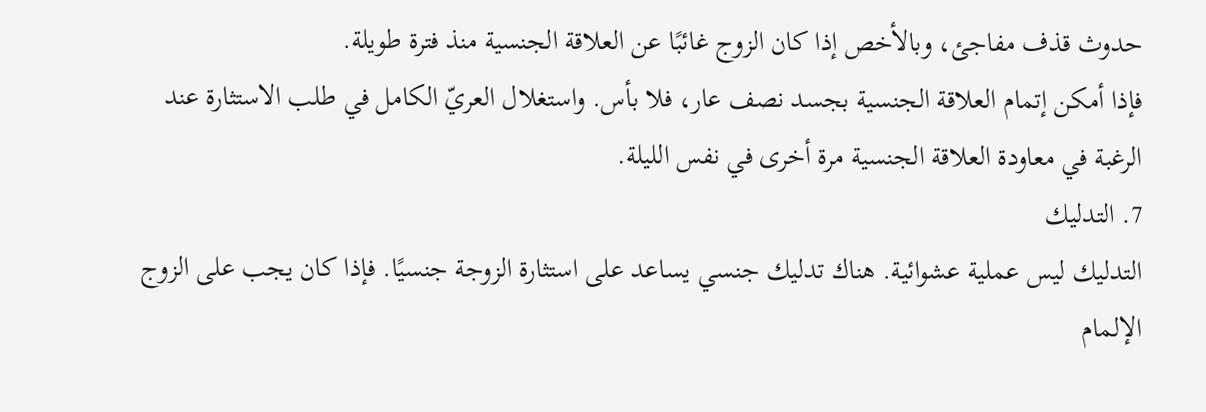حدوث قذف مفاجئ، وبالأخص إذا كان الزوج غائبًا عن العلاقة الجنسية منذ فترة طويلة.
فإذا أمكن إتمام العلاقة الجنسية بجسد نصف عار، فلا بأس. واستغلال العريّ الكامل في طلب الاستثارة عند الرغبة في معاودة العلاقة الجنسية مرة أخرى في نفس الليلة.
7. التدليك
التدليك ليس عملية عشوائية. هناك تدليك جنسي يساعد على استثارة الزوجة جنسيًا. فإذا كان يجب على الزوج الإلمام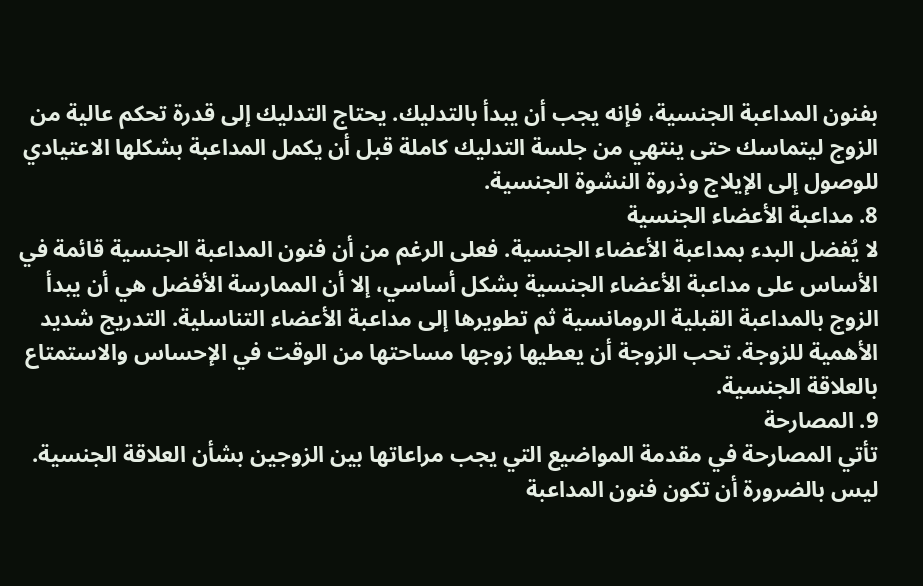بفنون المداعبة الجنسية، فإنه يجب أن يبدأ بالتدليك. يحتاج التدليك إلى قدرة تحكم عالية من الزوج ليتماسك حتى ينتهي من جلسة التدليك كاملة قبل أن يكمل المداعبة بشكلها الاعتيادي للوصول إلى الإيلاج وذروة النشوة الجنسية.
8. مداعبة الأعضاء الجنسية
لا يُفضل البدء بمداعبة الأعضاء الجنسية. فعلى الرغم من أن فنون المداعبة الجنسية قائمة في الأساس على مداعبة الأعضاء الجنسية بشكل أساسي، إلا أن الممارسة الأفضل هي أن يبدأ الزوج بالمداعبة القبلية الرومانسية ثم تطويرها إلى مداعبة الأعضاء التناسلية. التدريج شديد الأهمية للزوجة. تحب الزوجة أن يعطيها زوجها مساحتها من الوقت في الإحساس والاستمتاع بالعلاقة الجنسية.
9. المصارحة
تأتي المصارحة في مقدمة المواضيع التي يجب مراعاتها بين الزوجين بشأن العلاقة الجنسية. ليس بالضرورة أن تكون فنون المداعبة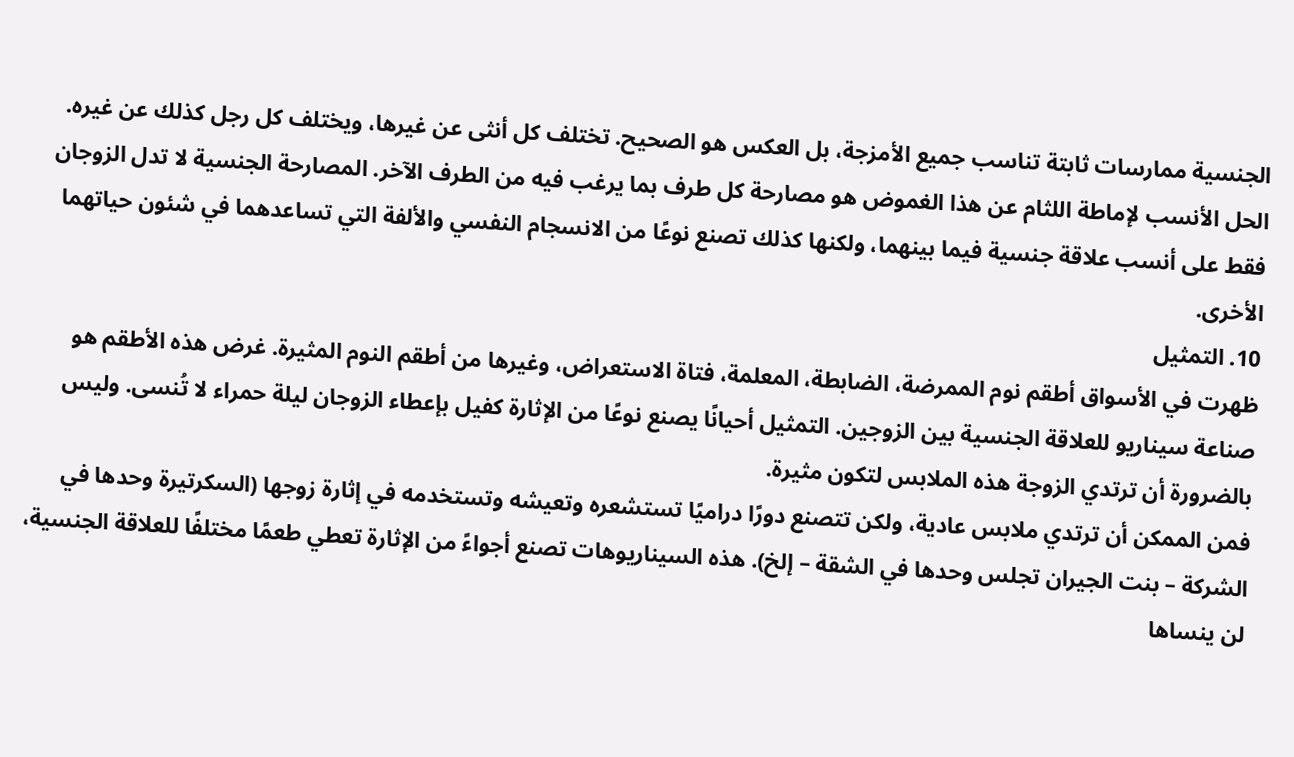الجنسية ممارسات ثابتة تناسب جميع الأمزجة، بل العكس هو الصحيح. تختلف كل أنثى عن غيرها، ويختلف كل رجل كذلك عن غيره.
الحل الأنسب لإماطة اللثام عن هذا الغموض هو مصارحة كل طرف بما يرغب فيه من الطرف الآخر. المصارحة الجنسية لا تدل الزوجان فقط على أنسب علاقة جنسية فيما بينهما، ولكنها كذلك تصنع نوعًا من الانسجام النفسي والألفة التي تساعدهما في شئون حياتهما الأخرى.
10. التمثيل
ظهرت في الأسواق أطقم نوم الممرضة، الضابطة، المعلمة، فتاة الاستعراض، وغيرها من أطقم النوم المثيرة. غرض هذه الأطقم هو صناعة سيناريو للعلاقة الجنسية بين الزوجين. التمثيل أحيانًا يصنع نوعًا من الإثارة كفيل بإعطاء الزوجان ليلة حمراء لا تُنسى. وليس بالضرورة أن ترتدي الزوجة هذه الملابس لتكون مثيرة.
فمن الممكن أن ترتدي ملابس عادية، ولكن تتصنع دورًا دراميًا تستشعره وتعيشه وتستخدمه في إثارة زوجها (السكرتيرة وحدها في الشركة – بنت الجيران تجلس وحدها في الشقة – إلخ). هذه السيناريوهات تصنع أجواءً من الإثارة تعطي طعمًا مختلفًا للعلاقة الجنسية، لن ينساها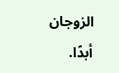الزوجان أبدًا.